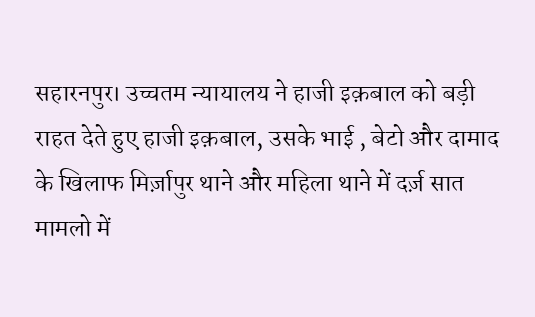सहारनपुर। उच्चतम न्यायालय ने हाजी इक़बाल को बड़ी राहत देते हुए हाजी इक़बाल, उसके भाई , बेटो और दामाद के खिलाफ मिर्ज़ापुर थाने और महिला थाने में दर्ज़ सात मामलो में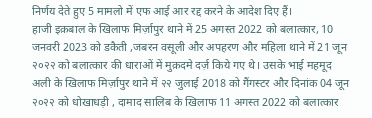निर्णय देते हुए 5 मामलो में एफ आई आर रद्द करने के आदेश दिए हैं।
हाजी इक़बाल के खिलाफ मिर्ज़ापुर थाने में 25 अगस्त 2022 को बलात्कार, 10 जनवरी 2023 को डकैती ,जबरन वसूली और अपहरण और महिला थाने में 21 जून २०२२ को बलात्कार की धाराओं में मुक़दमे दर्ज़ किये गए थे। उसके भाई महमूद अली के खिलाफ मिर्ज़ापुर थाने में २२ जुलाई 2018 को गैंगस्टर और दिनांक 04 जून २०२२ को धोखाधड़ी , दामाद सालिब के खिलाफ 11 अगस्त 2022 को बलात्कार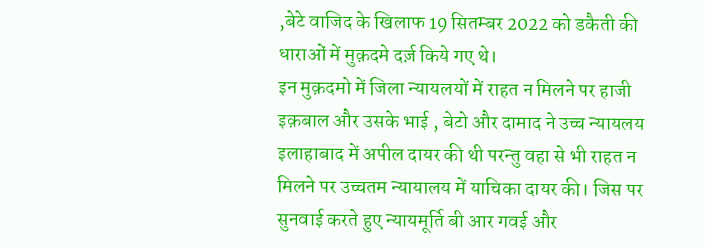,बेटे वाजिद के खिलाफ 19 सितम्बर 2022 को डकैती की धाराओं में मुक़दमे दर्ज़ किये गए थे।
इन मुक़दमो में जिला न्यायलयों में राहत न मिलने पर हाजी इक़बाल और उसके भाई , बेटो और दामाद ने उच्च न्यायलय इलाहाबाद में अपील दायर की थी परन्तु वहा से भी राहत न मिलने पर उच्चतम न्यायालय में याचिका दायर की। जिस पर सुनवाई करते हुए न्यायमूर्ति बी आर गवई और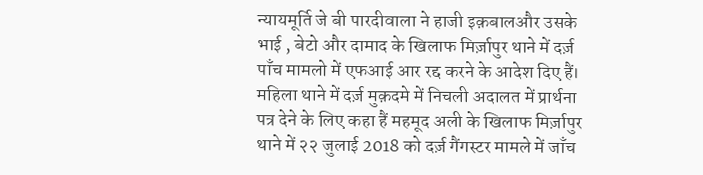न्यायमूर्ति जे बी पारदीवाला ने हाजी इक़बालऔर उसके भाई , बेटो और दामाद के खिलाफ मिर्ज़ापुर थाने में दर्ज़ पाँच मामलो में एफआई आर रद्द करने के आदेश दिए हैं।
महिला थाने में दर्ज़ मुक़दमे में निचली अदालत में प्रार्थना पत्र देने के लिए कहा हैं महमूद अली के खिलाफ मिर्ज़ापुर थाने में २२ जुलाई 2018 को दर्ज़ गैंगस्टर मामले में जाँच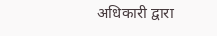अधिकारी द्वारा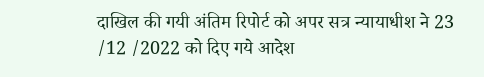दाखिल की गयी अंतिम रिपोर्ट को अपर सत्र न्यायाधीश ने 23 /12 /2022 को दिए गये आदेश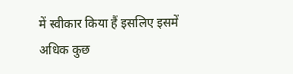में स्वीकार किया हैं इसलिए इसमें अधिक कुछ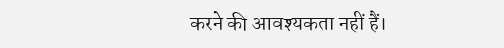करने की आवश्यकता नहीं हैं।